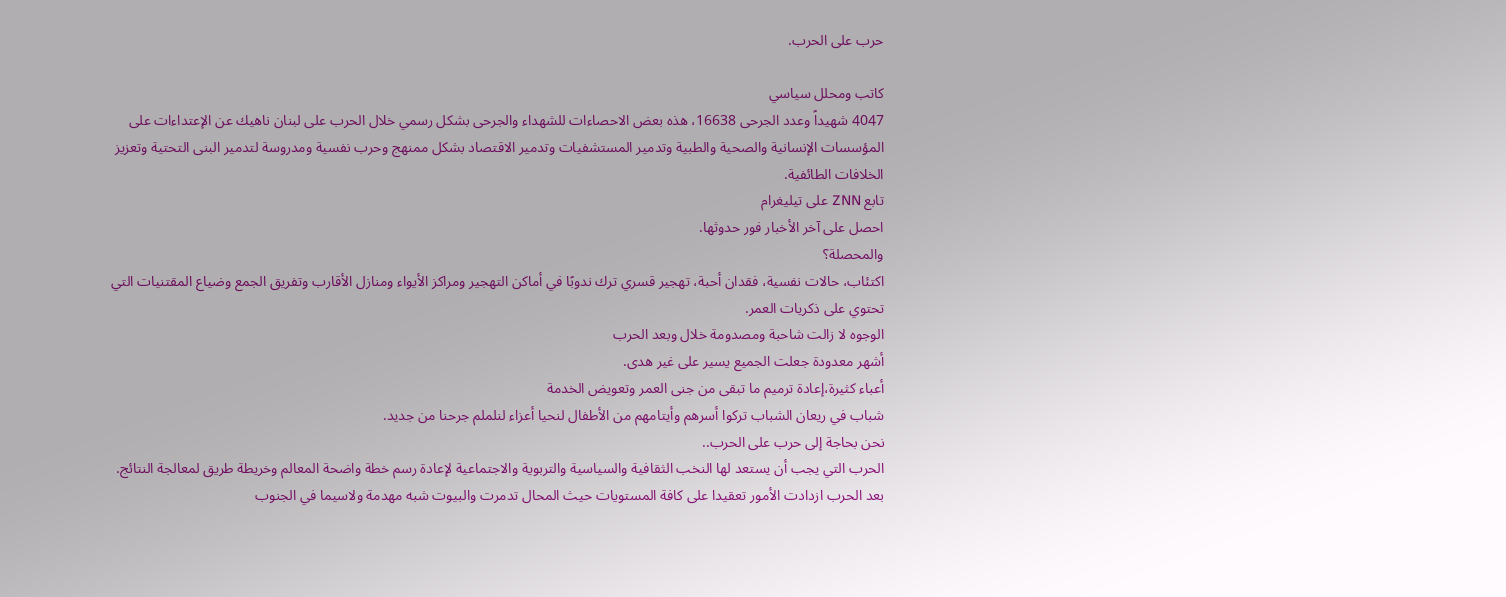حرب على الحرب.

كاتب ومحلل سياسي
4047 شهيداً وعدد الجرحى 16638، هذه بعض الاحصاءات للشهداء والجرحى بشكل رسمي خلال الحرب على لبنان ناهيك عن الإعتداءات على المؤسسات الإنسانية والصحية والطبية وتدمير المستشفيات وتدمير الاقتصاد بشكل ممنهج وحرب نفسية ومدروسة لتدمير البنى التحتية وتعزيز الخلافات الطائفية.
تابع ZNN على تيليغرام
احصل على آخر الأخبار فور حدوثها.
والمحصلة؟
اكتئاب، حالات نفسية، فقدان أحبة، تهجير قسري ترك ندوبًا في أماكن التهجير ومراكز الأيواء ومنازل الأقارب وتفريق الجمع وضياع المقتنيات التي تحتوي على ذكريات العمر.
الوجوه لا زالت شاحبة ومصدومة خلال وبعد الحرب
أشهر معدودة جعلت الجميع يسير على غير هدى.
أعباء كثيرة،إعادة ترميم ما تبقى من جنى العمر وتعويض الخدمة
شباب في ريعان الشباب تركوا أسرهم وأيتامهم من الأطفال لنحيا أعزاء لنلملم جرحنا من جديد.
نحن بحاجة إلى حرب على الحرب..
الحرب التي يجب أن يستعد لها النخب الثقافية والسياسية والتربوية والاجتماعية لإعادة رسم خطة واضحة المعالم وخريطة طريق لمعالجة النتائج.
بعد الحرب ازدادت الأمور تعقيدا على كافة المستويات حيث المحال تدمرت والبيوت شبه مهدمة ولاسيما في الجنوب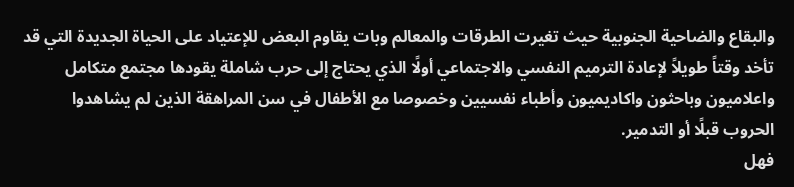والبقاع والضاحية الجنوبية حيث تغيرت الطرقات والمعالم وبات يقاوم البعض للإعتياد على الحياة الجديدة التي قد تأخد وقتاً طويلاً لإعادة الترميم النفسي والاجتماعي أولًا الذي يحتاج إلى حرب شاملة يقودها مجتمع متكامل واعلاميون وباحثون واكاديميون وأطباء نفسيين وخصوصا مع الأطفال في سن المراهقة الذين لم يشاهدوا الحروب قبلًا أو التدمير.
فهل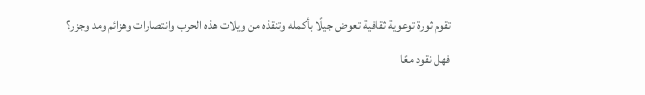تقوم ثورة توعوية ثقافية تعوض جيلًا بأكمله وتنقذه من ويلات هذه الحرب وانتصارات وهزائم ومد وجزر؟
فهل نقود معًا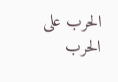الحرب على الحرب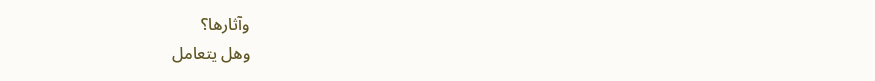وآثارها؟
وهل يتعامل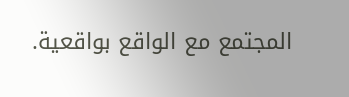المجتمع مع الواقع بواقعية.